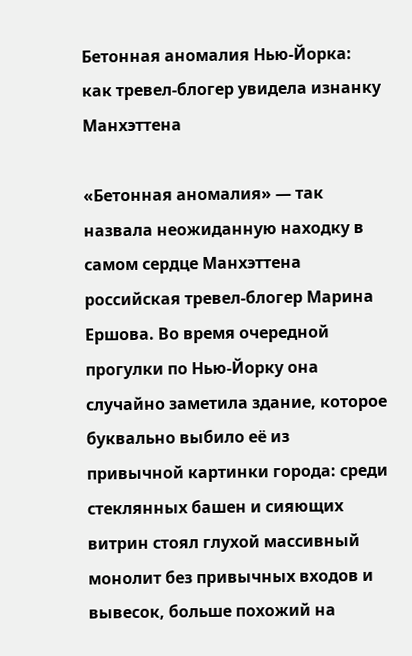Бетонная аномалия Нью-Йорка: как тревел-блогер увидела изнанку Манхэттена

«Бетонная аномалия» — так назвала неожиданную находку в самом сердце Манхэттена российская тревел-блогер Марина Ершова. Во время очередной прогулки по Нью-Йорку она случайно заметила здание, которое буквально выбило её из привычной картинки города: среди стеклянных башен и сияющих витрин стоял глухой массивный монолит без привычных входов и вывесок, больше похожий на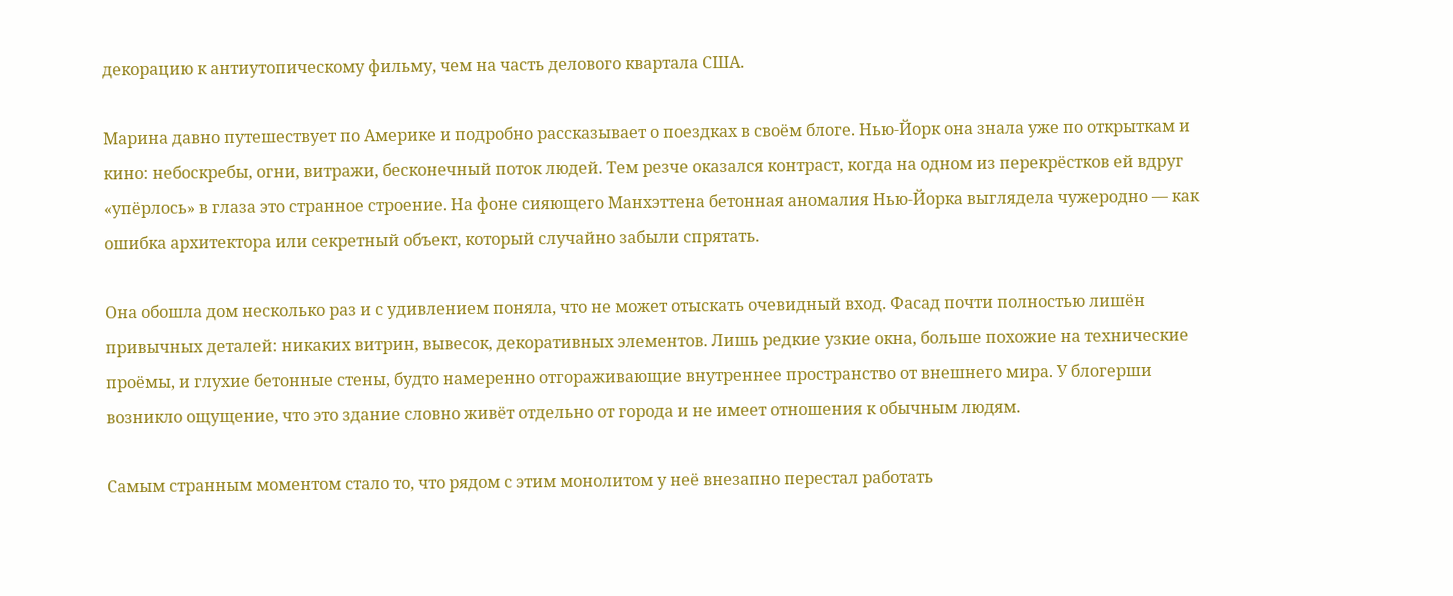декорацию к антиутопическому фильму, чем на часть делового квартала США.

Марина давно путешествует по Америке и подробно рассказывает о поездках в своём блоге. Нью-Йорк она знала уже по открыткам и кино: небоскребы, огни, витражи, бесконечный поток людей. Тем резче оказался контраст, когда на одном из перекрёстков ей вдруг «упёрлось» в глаза это странное строение. На фоне сияющего Манхэттена бетонная аномалия Нью-Йорка выглядела чужеродно — как ошибка архитектора или секретный объект, который случайно забыли спрятать.

Она обошла дом несколько раз и с удивлением поняла, что не может отыскать очевидный вход. Фасад почти полностью лишён привычных деталей: никаких витрин, вывесок, декоративных элементов. Лишь редкие узкие окна, больше похожие на технические проёмы, и глухие бетонные стены, будто намеренно отгораживающие внутреннее пространство от внешнего мира. У блогерши возникло ощущение, что это здание словно живёт отдельно от города и не имеет отношения к обычным людям.

Самым странным моментом стало то, что рядом с этим монолитом у неё внезапно перестал работать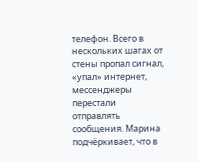телефон. Всего в нескольких шагах от стены пропал сигнал, «упал» интернет, мессенджеры перестали отправлять сообщения. Марина подчёркивает, что в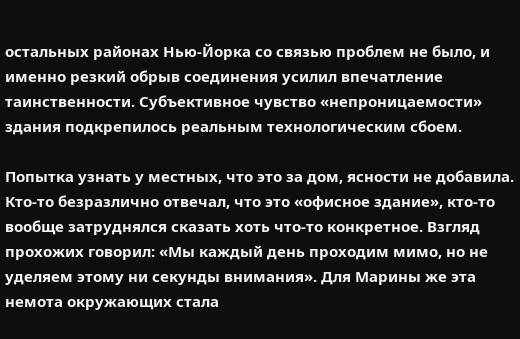остальных районах Нью-Йорка со связью проблем не было, и именно резкий обрыв соединения усилил впечатление таинственности. Субъективное чувство «непроницаемости» здания подкрепилось реальным технологическим сбоем.

Попытка узнать у местных, что это за дом, ясности не добавила. Кто-то безразлично отвечал, что это «офисное здание», кто-то вообще затруднялся сказать хоть что-то конкретное. Взгляд прохожих говорил: «Мы каждый день проходим мимо, но не уделяем этому ни секунды внимания». Для Марины же эта немота окружающих стала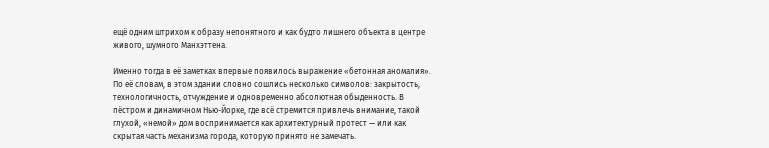ещё одним штрихом к образу непонятного и как будто лишнего объекта в центре живого, шумного Манхэттена.

Именно тогда в её заметках впервые появилось выражение «бетонная аномалия». По её словам, в этом здании словно сошлись несколько символов: закрытость, технологичность, отчуждение и одновременно абсолютная обыденность. В пёстром и динамичном Нью-Йорке, где всё стремится привлечь внимание, такой глухой, «немой» дом воспринимается как архитектурный протест — или как скрытая часть механизма города, которую принято не замечать.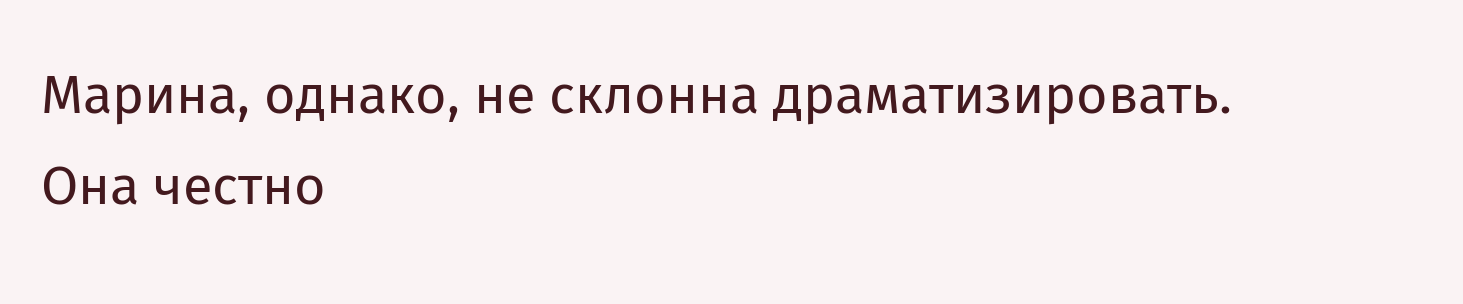Марина, однако, не склонна драматизировать. Она честно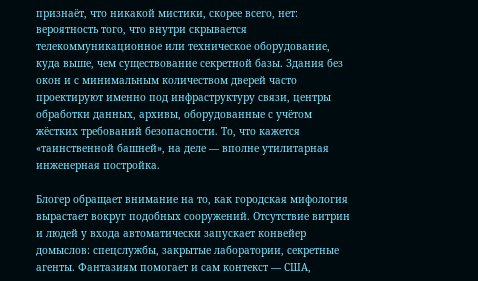признаёт, что никакой мистики, скорее всего, нет: вероятность того, что внутри скрывается телекоммуникационное или техническое оборудование, куда выше, чем существование секретной базы. Здания без окон и с минимальным количеством дверей часто проектируют именно под инфраструктуру связи, центры обработки данных, архивы, оборудованные с учётом жёстких требований безопасности. То, что кажется «таинственной башней», на деле — вполне утилитарная инженерная постройка.

Блогер обращает внимание на то, как городская мифология вырастает вокруг подобных сооружений. Отсутствие витрин и людей у входа автоматически запускает конвейер домыслов: спецслужбы, закрытые лаборатории, секретные агенты. Фантазиям помогает и сам контекст — США,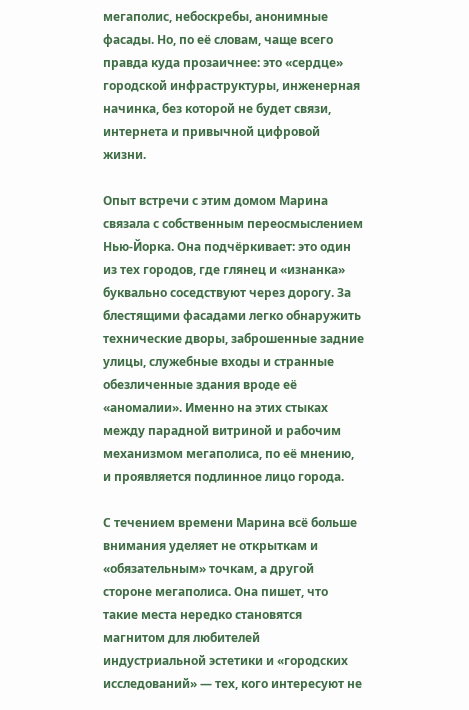мегаполис, небоскребы, анонимные фасады. Но, по её словам, чаще всего правда куда прозаичнее: это «сердце» городской инфраструктуры, инженерная начинка, без которой не будет связи, интернета и привычной цифровой жизни.

Опыт встречи с этим домом Марина связала с собственным переосмыслением Нью-Йорка. Она подчёркивает: это один из тех городов, где глянец и «изнанка» буквально соседствуют через дорогу. За блестящими фасадами легко обнаружить технические дворы, заброшенные задние улицы, служебные входы и странные обезличенные здания вроде её «аномалии». Именно на этих стыках между парадной витриной и рабочим механизмом мегаполиса, по её мнению, и проявляется подлинное лицо города.

С течением времени Марина всё больше внимания уделяет не открыткам и «обязательным» точкам, а другой стороне мегаполиса. Она пишет, что такие места нередко становятся магнитом для любителей индустриальной эстетики и «городских исследований» — тех, кого интересуют не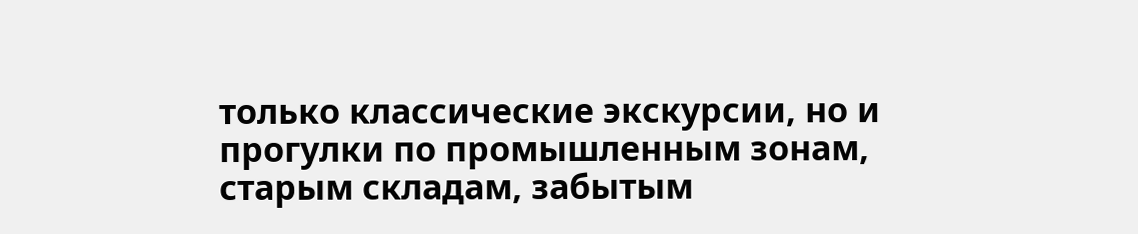только классические экскурсии, но и прогулки по промышленным зонам, старым складам, забытым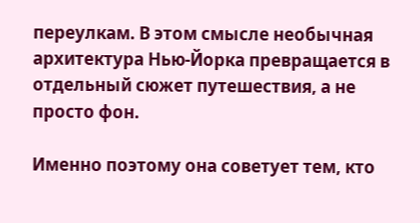переулкам. В этом смысле необычная архитектура Нью-Йорка превращается в отдельный сюжет путешествия, а не просто фон.

Именно поэтому она советует тем, кто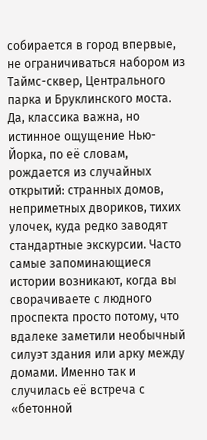собирается в город впервые, не ограничиваться набором из Таймс-сквер, Центрального парка и Бруклинского моста. Да, классика важна, но истинное ощущение Нью-Йорка, по её словам, рождается из случайных открытий: странных домов, неприметных двориков, тихих улочек, куда редко заводят стандартные экскурсии. Часто самые запоминающиеся истории возникают, когда вы сворачиваете с людного проспекта просто потому, что вдалеке заметили необычный силуэт здания или арку между домами. Именно так и случилась её встреча с «бетонной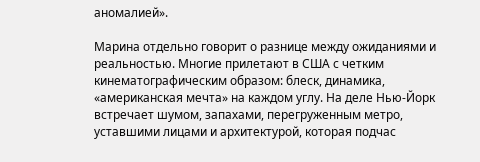аномалией».

Марина отдельно говорит о разнице между ожиданиями и реальностью. Многие прилетают в США с четким кинематографическим образом: блеск, динамика, «американская мечта» на каждом углу. На деле Нью-Йорк встречает шумом, запахами, перегруженным метро, уставшими лицами и архитектурой, которая подчас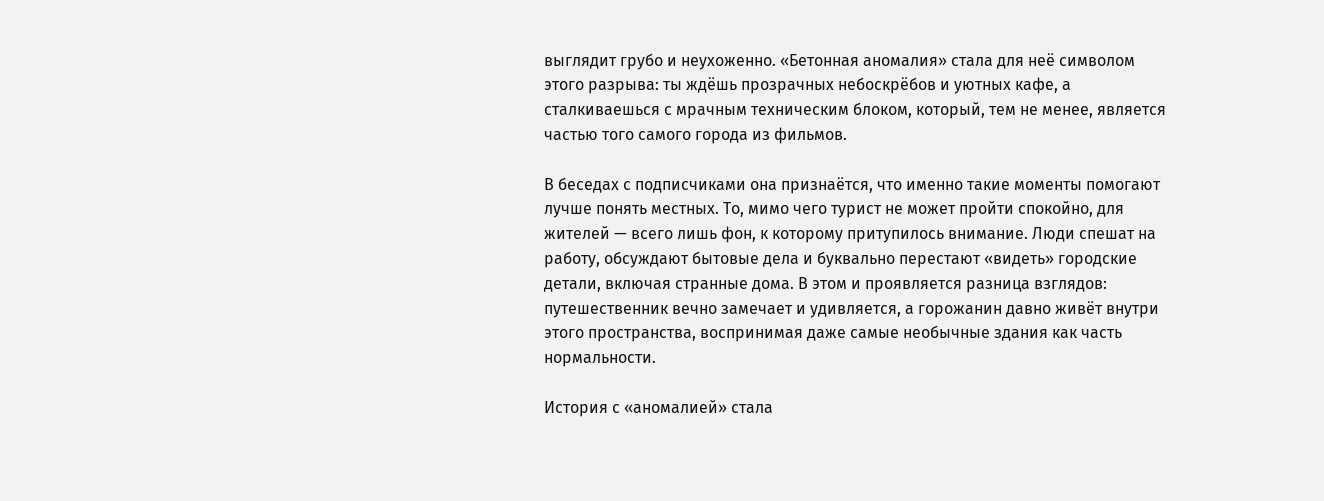выглядит грубо и неухоженно. «Бетонная аномалия» стала для неё символом этого разрыва: ты ждёшь прозрачных небоскрёбов и уютных кафе, а сталкиваешься с мрачным техническим блоком, который, тем не менее, является частью того самого города из фильмов.

В беседах с подписчиками она признаётся, что именно такие моменты помогают лучше понять местных. То, мимо чего турист не может пройти спокойно, для жителей — всего лишь фон, к которому притупилось внимание. Люди спешат на работу, обсуждают бытовые дела и буквально перестают «видеть» городские детали, включая странные дома. В этом и проявляется разница взглядов: путешественник вечно замечает и удивляется, а горожанин давно живёт внутри этого пространства, воспринимая даже самые необычные здания как часть нормальности.

История с «аномалией» стала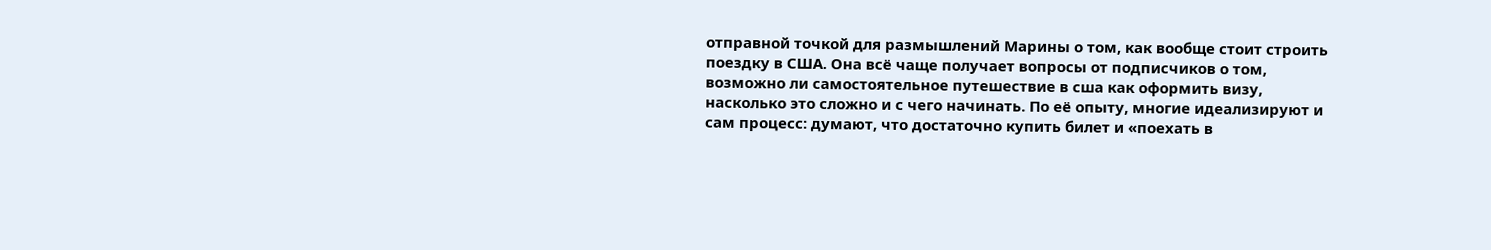отправной точкой для размышлений Марины о том, как вообще стоит строить поездку в США. Она всё чаще получает вопросы от подписчиков о том, возможно ли самостоятельное путешествие в сша как оформить визу, насколько это сложно и с чего начинать. По её опыту, многие идеализируют и сам процесс: думают, что достаточно купить билет и «поехать в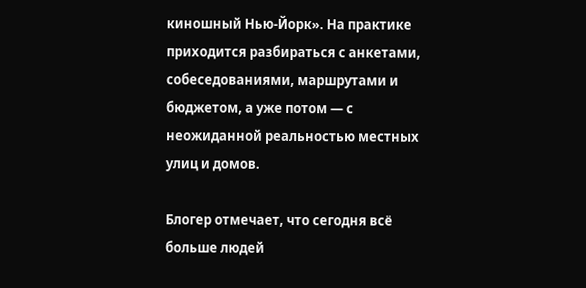киношный Нью-Йорк». На практике приходится разбираться с анкетами, собеседованиями, маршрутами и бюджетом, а уже потом — с неожиданной реальностью местных улиц и домов.

Блогер отмечает, что сегодня всё больше людей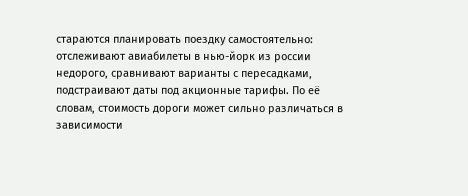стараются планировать поездку самостоятельно: отслеживают авиабилеты в нью-йорк из россии недорого, сравнивают варианты с пересадками, подстраивают даты под акционные тарифы. По её словам, стоимость дороги может сильно различаться в зависимости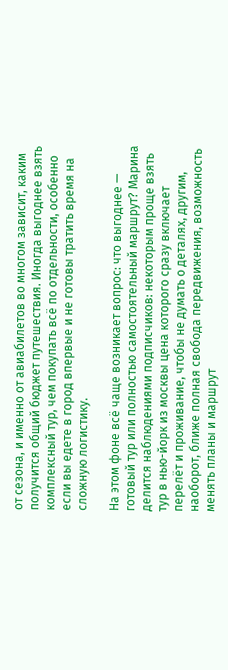от сезона, и именно от авиабилетов во многом зависит, каким получится общий бюджет путешествия. Иногда выгоднее взять комплексный тур, чем покупать всё по отдельности, особенно если вы едете в город впервые и не готовы тратить время на сложную логистику.

На этом фоне всё чаще возникает вопрос: что выгоднее — готовый тур или полностью самостоятельный маршрут? Марина делится наблюдениями подписчиков: некоторым проще взять тур в нью-йорк из москвы цена которого сразу включает перелёт и проживание, чтобы не думать о деталях, другим, наоборот, ближе полная свобода передвижения, возможность менять планы и маршрут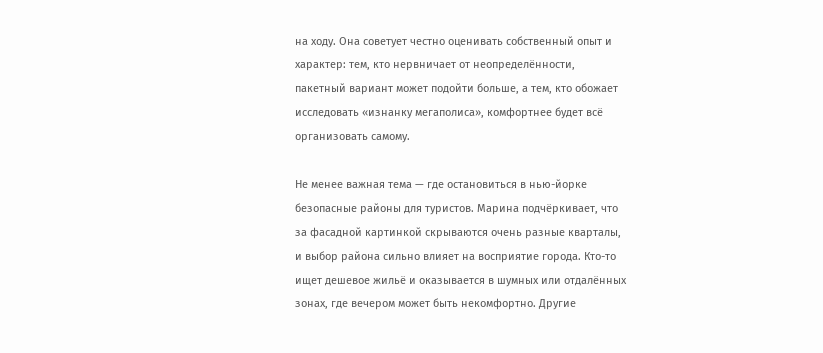на ходу. Она советует честно оценивать собственный опыт и характер: тем, кто нервничает от неопределённости, пакетный вариант может подойти больше, а тем, кто обожает исследовать «изнанку мегаполиса», комфортнее будет всё организовать самому.

Не менее важная тема — где остановиться в нью-йорке безопасные районы для туристов. Марина подчёркивает, что за фасадной картинкой скрываются очень разные кварталы, и выбор района сильно влияет на восприятие города. Кто-то ищет дешевое жильё и оказывается в шумных или отдалённых зонах, где вечером может быть некомфортно. Другие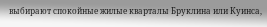выбирают спокойные жилые кварталы Бруклина или Куинса,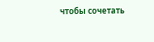чтобы сочетать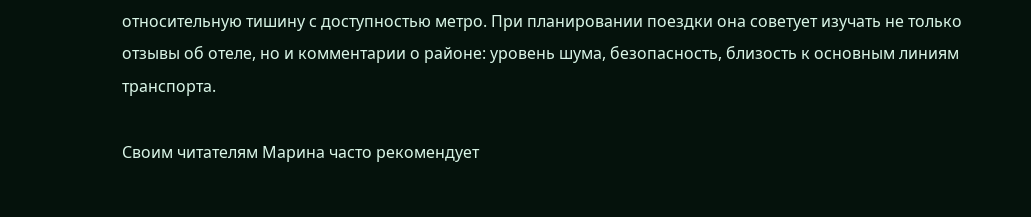относительную тишину с доступностью метро. При планировании поездки она советует изучать не только отзывы об отеле, но и комментарии о районе: уровень шума, безопасность, близость к основным линиям транспорта.

Своим читателям Марина часто рекомендует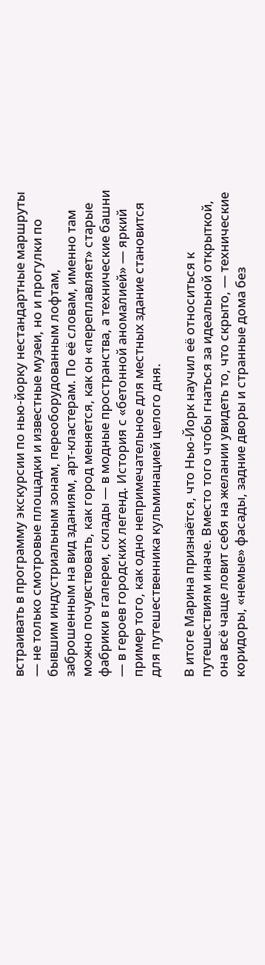встраивать в программу экскурсии по нью-йорку нестандартные маршруты — не только смотровые площадки и известные музеи, но и прогулки по бывшим индустриальным зонам, переоборудованным лофтам, заброшенным на вид зданиям, арт-кластерам. По её словам, именно там можно почувствовать, как город меняется, как он «переплавляет» старые фабрики в галереи, склады — в модные пространства, а технические башни — в героев городских легенд. История с «бетонной аномалией» — яркий пример того, как одно непримечательное для местных здание становится для путешественника кульминацией целого дня.

В итоге Марина признаётся, что Нью-Йорк научил её относиться к путешествиям иначе. Вместо того чтобы гнаться за идеальной открыткой, она всё чаще ловит себя на желании увидеть то, что скрыто, — технические коридоры, «немые» фасады, задние дворы и странные дома без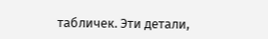табличек. Эти детали,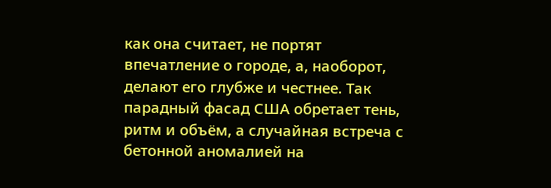как она считает, не портят впечатление о городе, а, наоборот, делают его глубже и честнее. Так парадный фасад США обретает тень, ритм и объём, а случайная встреча с бетонной аномалией на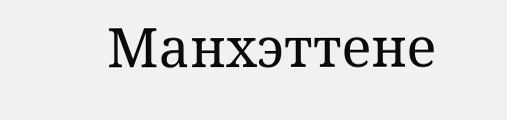Манхэттене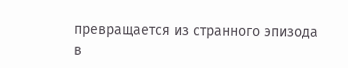превращается из странного эпизода в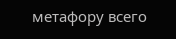метафору всего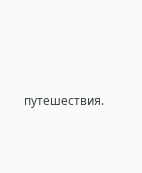путешествия.